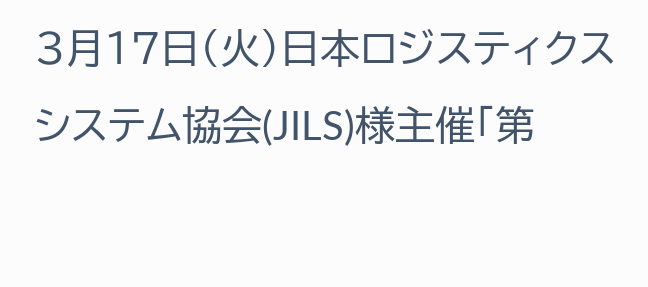3月17日(火)日本ロジスティクス システム協会(JILS)様主催「第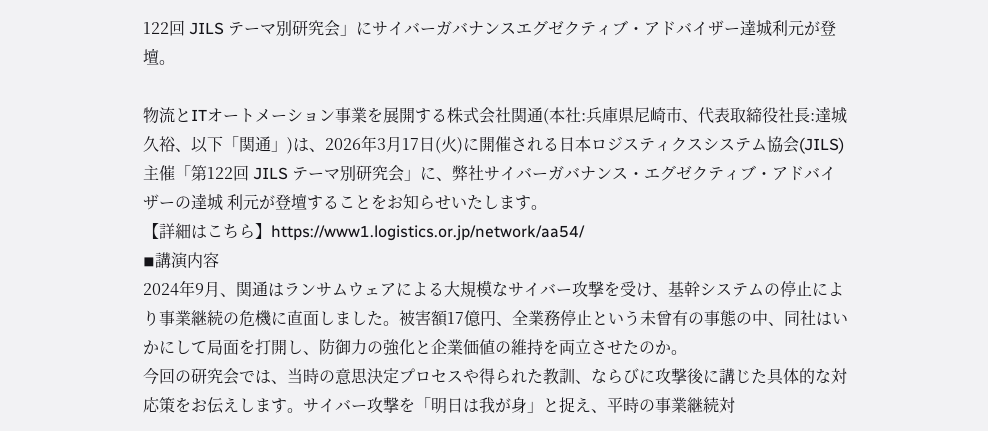122回 JILS テーマ別研究会」にサイバーガバナンスエグゼクティブ・アドバイザー達城利元が登壇。

物流とITオートメーション事業を展開する株式会社関通(本社:兵庫県尼崎市、代表取締役社長:達城 久裕、以下「関通」)は、2026年3月17日(火)に開催される日本ロジスティクスシステム協会(JILS)主催「第122回 JILS テーマ別研究会」に、弊社サイバーガバナンス・エグゼクティブ・アドバイザーの達城 利元が登壇することをお知らせいたします。
【詳細はこちら】https://www1.logistics.or.jp/network/aa54/
◾講演内容
2024年9月、関通はランサムウェアによる大規模なサイバー攻撃を受け、基幹システムの停止により事業継続の危機に直面しました。被害額17億円、全業務停止という未曾有の事態の中、同社はいかにして局面を打開し、防御力の強化と企業価値の維持を両立させたのか。
今回の研究会では、当時の意思決定プロセスや得られた教訓、ならびに攻撃後に講じた具体的な対応策をお伝えします。サイバー攻撃を「明日は我が身」と捉え、平時の事業継続対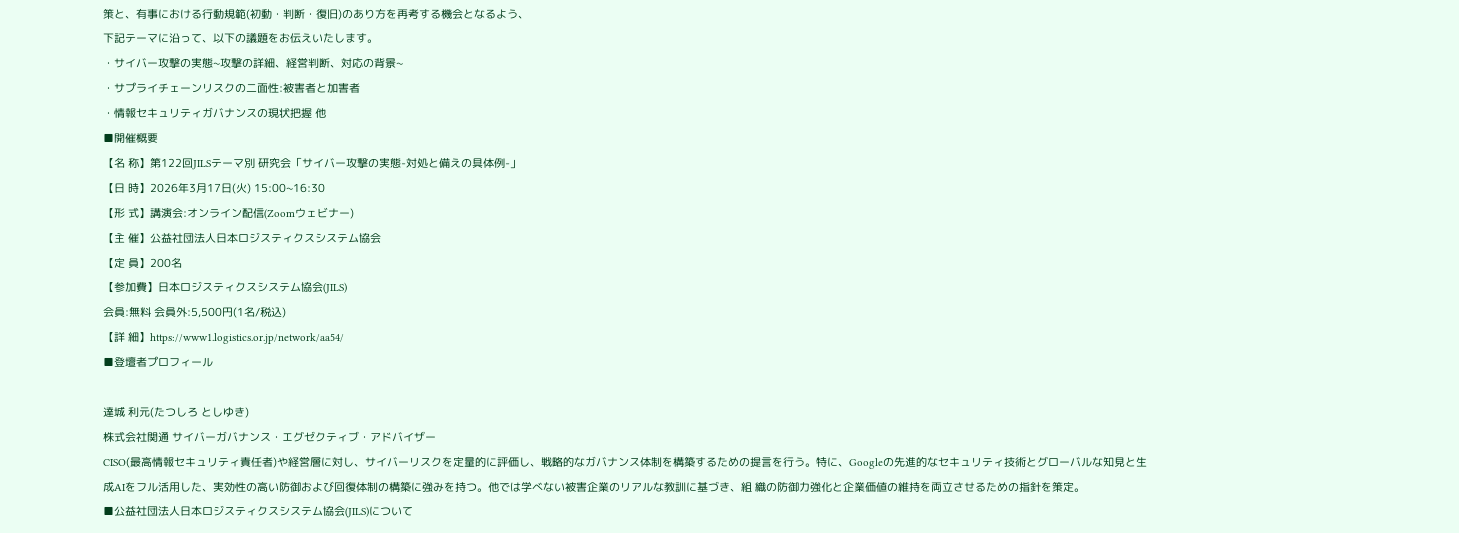策と、有事における行動規範(初動・判断・復旧)のあり方を再考する機会となるよう、
下記テーマに沿って、以下の議題をお伝えいたします。
・サイバー攻撃の実態~攻撃の詳細、経営判断、対応の背景~
・サプライチェーンリスクの二面性:被害者と加害者
・情報セキュリティガバナンスの現状把握 他
■開催概要
【名 称】第122回JILSテーマ別 研究会「サイバー攻撃の実態-対処と備えの具体例-」
【日 時】2026年3月17日(火) 15:00~16:30
【形 式】講演会:オンライン配信(Zoomウェビナー)
【主 催】公益社団法人日本ロジスティクスシステム協会
【定 員】200名
【参加費】日本ロジスティクスシステム協会(JILS)
会員:無料 会員外:5,500円(1名/税込)
【詳 細】https://www1.logistics.or.jp/network/aa54/
■登壇者プロフィール

達城 利元(たつしろ としゆき)
株式会社関通 サイバーガバナンス・エグゼクティブ・アドバイザー
CISO(最高情報セキュリティ責任者)や経営層に対し、サイバーリスクを定量的に評価し、戦略的なガバナンス体制を構築するための提言を行う。特に、Googleの先進的なセキュリティ技術とグローバルな知見と生成AIをフル活用した、実効性の高い防御および回復体制の構築に強みを持つ。他では学べない被害企業のリアルな教訓に基づき、組 織の防御力強化と企業価値の維持を両立させるための指針を策定。
■公益社団法人日本ロジスティクスシステム協会(JILS)について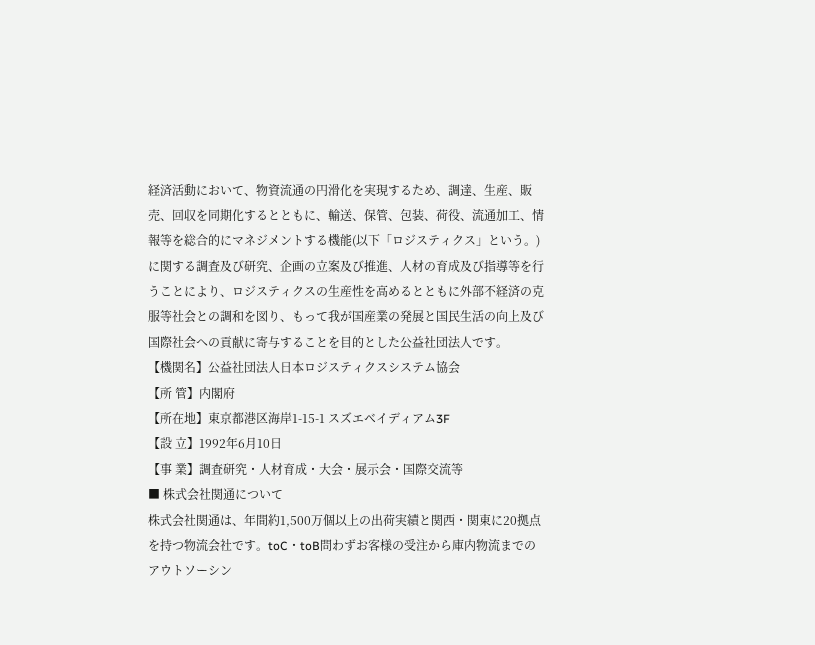経済活動において、物資流通の円滑化を実現するため、調達、生産、販売、回収を同期化するとともに、輸送、保管、包装、荷役、流通加工、情報等を総合的にマネジメントする機能(以下「ロジスティクス」という。)に関する調査及び研究、企画の立案及び推進、人材の育成及び指導等を行うことにより、ロジスティクスの生産性を高めるとともに外部不経済の克服等社会との調和を図り、もって我が国産業の発展と国民生活の向上及び国際社会への貢献に寄与することを目的とした公益社団法人です。
【機関名】公益社団法人日本ロジスティクスシステム協会
【所 管】内閣府
【所在地】東京都港区海岸1-15-1 スズエベイディアム3F
【設 立】1992年6月10日
【事 業】調査研究・人材育成・大会・展示会・国際交流等
■ 株式会社関通について
株式会社関通は、年間約1,500万個以上の出荷実績と関西・関東に20拠点を持つ物流会社です。toC・toB問わずお客様の受注から庫内物流までのアウトソーシン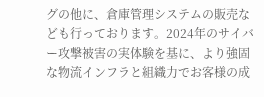グの他に、倉庫管理システムの販売なども行っております。2024年のサイバー攻撃被害の実体験を基に、より強固な物流インフラと組織力でお客様の成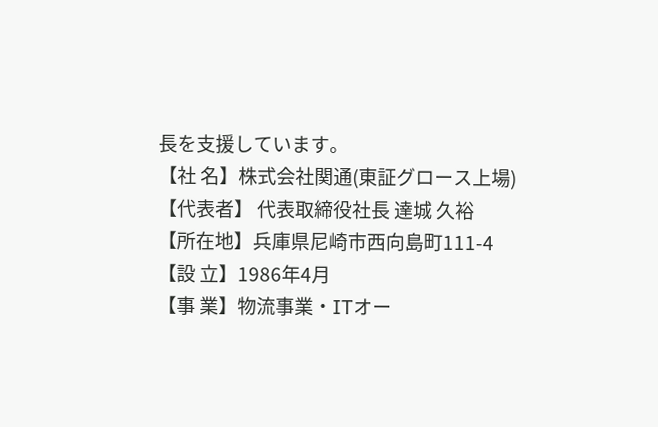長を支援しています。
【社 名】株式会社関通(東証グロース上場)
【代表者】 代表取締役社長 達城 久裕
【所在地】兵庫県尼崎市西向島町111-4
【設 立】1986年4月
【事 業】物流事業・ITオー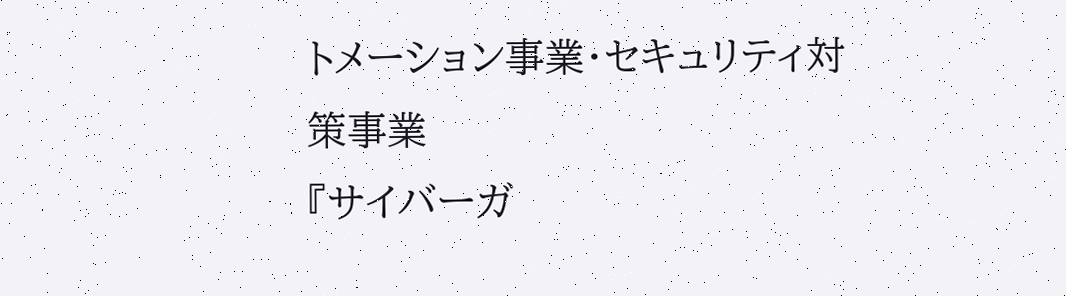トメーション事業・セキュリティ対策事業
『サイバーガ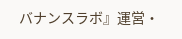バナンスラボ』運営・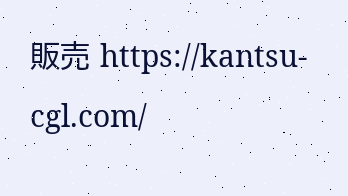販売 https://kantsu-cgl.com/